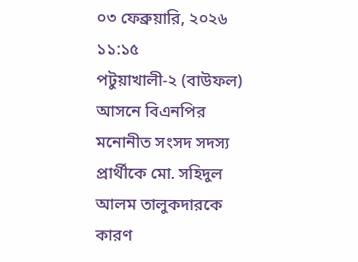০৩ ফেব্রুয়ারি, ২০২৬ ১১:১৫
পটুয়াখালী-২ (বাউফল) আসনে বিএনপির মনোনীত সংসদ সদস্য প্রার্থীকে মো. সহিদুল আলম তালুকদারকে কারণ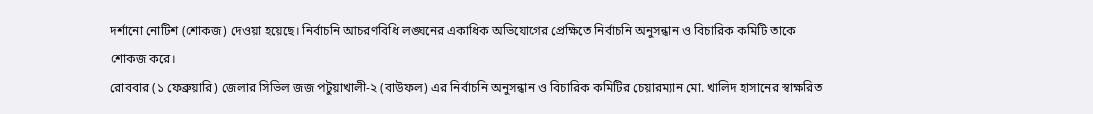দর্শানো নোটিশ (শোকজ) দেওয়া হয়েছে। নির্বাচনি আচরণবিধি লঙ্ঘনের একাধিক অভিযোগের প্রেক্ষিতে নির্বাচনি অনুসন্ধান ও বিচারিক কমিটি তাকে শোকজ করে।
রোববার (১ ফেব্রুয়ারি) জেলার সিভিল জজ পটুয়াখালী-২ (বাউফল) এর নির্বাচনি অনুসন্ধান ও বিচারিক কমিটির চেয়ারম্যান মো. খালিদ হাসানের স্বাক্ষরিত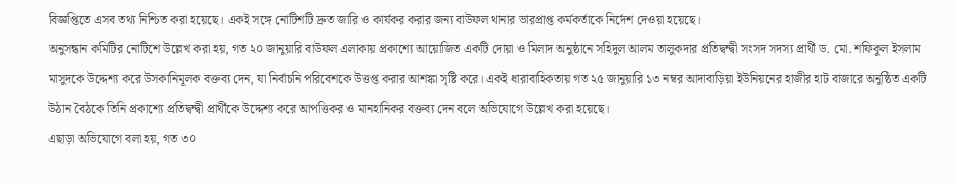বিজ্ঞপ্তিতে এসব তথ্য নিশ্চিত করা হয়েছে। একই সঙ্গে নোটিশটি দ্রুত জারি ও কার্যকর করার জন্য বাউফল থানার ভারপ্রাপ্ত কর্মকর্তাকে নির্দেশ দেওয়া হয়েছে।
অনুসন্ধান কমিটির নোটিশে উল্লেখ করা হয়, গত ২০ জানুয়ারি বাউফল এলাকায় প্রকাশ্যে আয়োজিত একটি দোয়া ও মিলাদ অনুষ্ঠানে সহিদুল আলম তালুকদার প্রতিদ্বন্দ্বী সংসদ সদস্য প্রার্থী ড. মো. শফিকুল ইসলাম মাসুদকে উদ্দেশ্য করে উসকানিমূলক বক্তব্য দেন, যা নির্বাচনি পরিবেশকে উত্তপ্ত করার আশঙ্কা সৃষ্টি করে। একই ধারাবাহিকতায় গত ২৫ জানুয়ারি ১৩ নম্বর আদাবাড়িয়া ইউনিয়নের হাজীর হাট বাজারে অনুষ্ঠিত একটি উঠান বৈঠকে তিনি প্রকাশ্যে প্রতিদ্বন্দ্বী প্রার্থীকে উদ্দেশ্য করে আপত্তিকর ও মানহানিকর বক্তব্য দেন বলে অভিযোগে উল্লেখ করা হয়েছে।
এছাড়া অভিযোগে বলা হয়, গত ৩০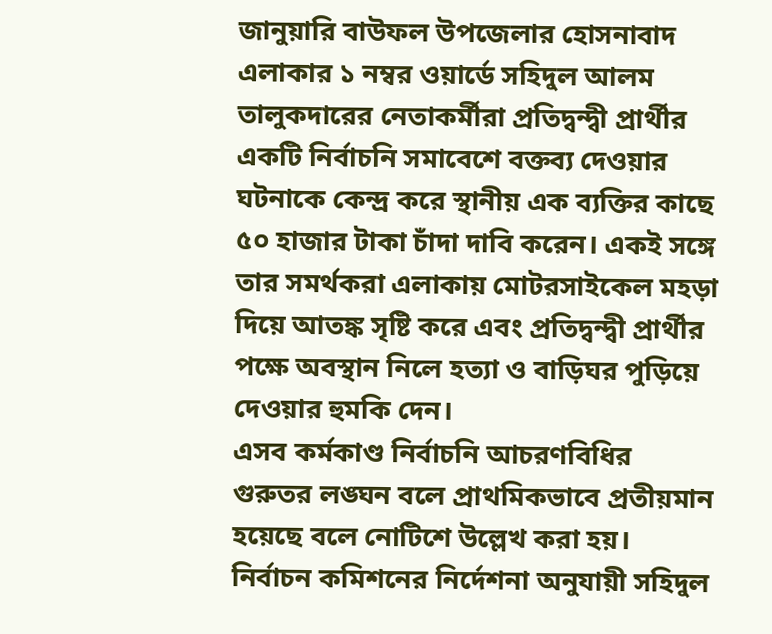জানুয়ারি বাউফল উপজেলার হোসনাবাদ এলাকার ১ নম্বর ওয়ার্ডে সহিদুল আলম তালুকদারের নেতাকর্মীরা প্রতিদ্বন্দ্বী প্রার্থীর একটি নির্বাচনি সমাবেশে বক্তব্য দেওয়ার ঘটনাকে কেন্দ্র করে স্থানীয় এক ব্যক্তির কাছে ৫০ হাজার টাকা চাঁদা দাবি করেন। একই সঙ্গে তার সমর্থকরা এলাকায় মোটরসাইকেল মহড়া দিয়ে আতঙ্ক সৃষ্টি করে এবং প্রতিদ্বন্দ্বী প্রার্থীর পক্ষে অবস্থান নিলে হত্যা ও বাড়িঘর পুড়িয়ে দেওয়ার হুমকি দেন।
এসব কর্মকাণ্ড নির্বাচনি আচরণবিধির গুরুতর লঙ্ঘন বলে প্রাথমিকভাবে প্রতীয়মান হয়েছে বলে নোটিশে উল্লেখ করা হয়। নির্বাচন কমিশনের নির্দেশনা অনুযায়ী সহিদুল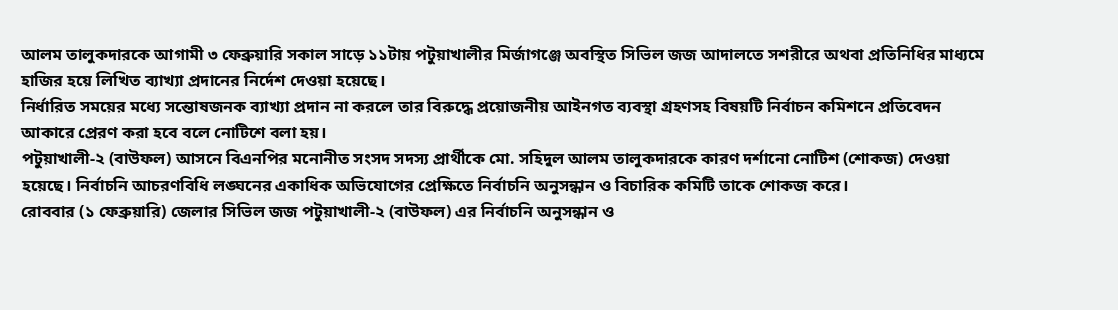আলম তালুকদারকে আগামী ৩ ফেব্রুয়ারি সকাল সাড়ে ১১টায় পটুয়াখালীর মির্জাগঞ্জে অবস্থিত সিভিল জজ আদালতে সশরীরে অথবা প্রতিনিধির মাধ্যমে হাজির হয়ে লিখিত ব্যাখ্যা প্রদানের নির্দেশ দেওয়া হয়েছে।
নির্ধারিত সময়ের মধ্যে সন্তোষজনক ব্যাখ্যা প্রদান না করলে তার বিরুদ্ধে প্রয়োজনীয় আইনগত ব্যবস্থা গ্রহণসহ বিষয়টি নির্বাচন কমিশনে প্রতিবেদন আকারে প্রেরণ করা হবে বলে নোটিশে বলা হয়।
পটুয়াখালী-২ (বাউফল) আসনে বিএনপির মনোনীত সংসদ সদস্য প্রার্থীকে মো. সহিদুল আলম তালুকদারকে কারণ দর্শানো নোটিশ (শোকজ) দেওয়া হয়েছে। নির্বাচনি আচরণবিধি লঙ্ঘনের একাধিক অভিযোগের প্রেক্ষিতে নির্বাচনি অনুসন্ধান ও বিচারিক কমিটি তাকে শোকজ করে।
রোববার (১ ফেব্রুয়ারি) জেলার সিভিল জজ পটুয়াখালী-২ (বাউফল) এর নির্বাচনি অনুসন্ধান ও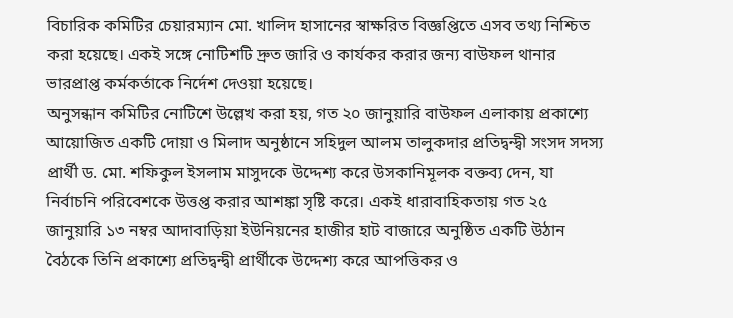বিচারিক কমিটির চেয়ারম্যান মো. খালিদ হাসানের স্বাক্ষরিত বিজ্ঞপ্তিতে এসব তথ্য নিশ্চিত করা হয়েছে। একই সঙ্গে নোটিশটি দ্রুত জারি ও কার্যকর করার জন্য বাউফল থানার ভারপ্রাপ্ত কর্মকর্তাকে নির্দেশ দেওয়া হয়েছে।
অনুসন্ধান কমিটির নোটিশে উল্লেখ করা হয়, গত ২০ জানুয়ারি বাউফল এলাকায় প্রকাশ্যে আয়োজিত একটি দোয়া ও মিলাদ অনুষ্ঠানে সহিদুল আলম তালুকদার প্রতিদ্বন্দ্বী সংসদ সদস্য প্রার্থী ড. মো. শফিকুল ইসলাম মাসুদকে উদ্দেশ্য করে উসকানিমূলক বক্তব্য দেন, যা নির্বাচনি পরিবেশকে উত্তপ্ত করার আশঙ্কা সৃষ্টি করে। একই ধারাবাহিকতায় গত ২৫ জানুয়ারি ১৩ নম্বর আদাবাড়িয়া ইউনিয়নের হাজীর হাট বাজারে অনুষ্ঠিত একটি উঠান বৈঠকে তিনি প্রকাশ্যে প্রতিদ্বন্দ্বী প্রার্থীকে উদ্দেশ্য করে আপত্তিকর ও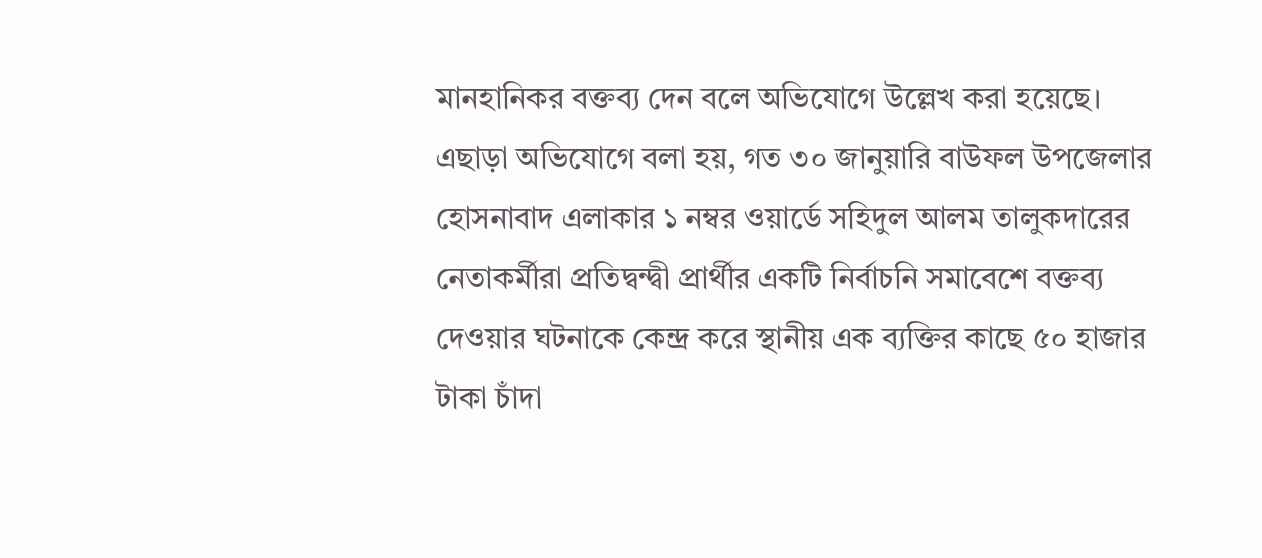মানহানিকর বক্তব্য দেন বলে অভিযোগে উল্লেখ করা হয়েছে।
এছাড়া অভিযোগে বলা হয়, গত ৩০ জানুয়ারি বাউফল উপজেলার হোসনাবাদ এলাকার ১ নম্বর ওয়ার্ডে সহিদুল আলম তালুকদারের নেতাকর্মীরা প্রতিদ্বন্দ্বী প্রার্থীর একটি নির্বাচনি সমাবেশে বক্তব্য দেওয়ার ঘটনাকে কেন্দ্র করে স্থানীয় এক ব্যক্তির কাছে ৫০ হাজার টাকা চাঁদা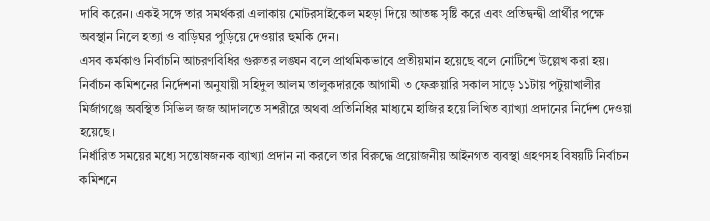দাবি করেন। একই সঙ্গে তার সমর্থকরা এলাকায় মোটরসাইকেল মহড়া দিয়ে আতঙ্ক সৃষ্টি করে এবং প্রতিদ্বন্দ্বী প্রার্থীর পক্ষে অবস্থান নিলে হত্যা ও বাড়িঘর পুড়িয়ে দেওয়ার হুমকি দেন।
এসব কর্মকাণ্ড নির্বাচনি আচরণবিধির গুরুতর লঙ্ঘন বলে প্রাথমিকভাবে প্রতীয়মান হয়েছে বলে নোটিশে উল্লেখ করা হয়। নির্বাচন কমিশনের নির্দেশনা অনুযায়ী সহিদুল আলম তালুকদারকে আগামী ৩ ফেব্রুয়ারি সকাল সাড়ে ১১টায় পটুয়াখালীর মির্জাগঞ্জে অবস্থিত সিভিল জজ আদালতে সশরীরে অথবা প্রতিনিধির মাধ্যমে হাজির হয়ে লিখিত ব্যাখ্যা প্রদানের নির্দেশ দেওয়া হয়েছে।
নির্ধারিত সময়ের মধ্যে সন্তোষজনক ব্যাখ্যা প্রদান না করলে তার বিরুদ্ধে প্রয়োজনীয় আইনগত ব্যবস্থা গ্রহণসহ বিষয়টি নির্বাচন কমিশনে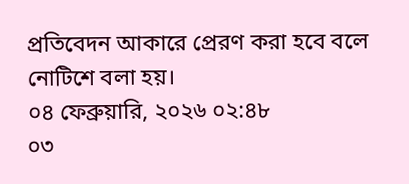প্রতিবেদন আকারে প্রেরণ করা হবে বলে নোটিশে বলা হয়।
০৪ ফেব্রুয়ারি, ২০২৬ ০২:৪৮
০৩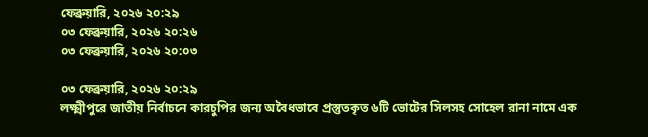ফেব্রুয়ারি, ২০২৬ ২০:২৯
০৩ ফেব্রুয়ারি, ২০২৬ ২০:২৬
০৩ ফেব্রুয়ারি, ২০২৬ ২০:০৩

০৩ ফেব্রুয়ারি, ২০২৬ ২০:২৯
লক্ষ্মীপুরে জাতীয় নির্বাচনে কারচুপির জন্য অবৈধভাবে প্রস্তুতকৃত ৬টি ভোটের সিলসহ সোহেল রানা নামে এক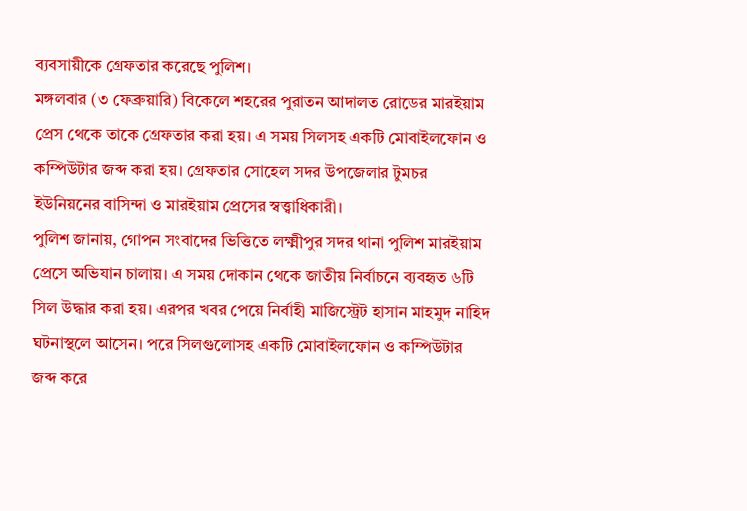ব্যবসায়ীকে গ্রেফতার করেছে পুলিশ।
মঙ্গলবার (৩ ফেব্রুয়ারি) বিকেলে শহরের পুরাতন আদালত রোডের মারইয়াম প্রেস থেকে তাকে গ্রেফতার করা হয়। এ সময় সিলসহ একটি মোবাইলফোন ও কম্পিউটার জব্দ করা হয়। গ্রেফতার সোহেল সদর উপজেলার টুমচর ইউনিয়নের বাসিন্দা ও মারইয়াম প্রেসের স্বত্ত্বাধিকারী।
পুলিশ জানায়, গোপন সংবাদের ভিত্তিতে লক্ষ্মীপুর সদর থানা পুলিশ মারইয়াম প্রেসে অভিযান চালায়। এ সময় দোকান থেকে জাতীয় নির্বাচনে ব্যবহৃত ৬টি সিল উদ্ধার করা হয়। এরপর খবর পেয়ে নির্বাহী মাজিস্ট্রেট হাসান মাহমুদ নাহিদ ঘটনাস্থলে আসেন। পরে সিলগুলোসহ একটি মোবাইলফোন ও কম্পিউটার জব্দ করে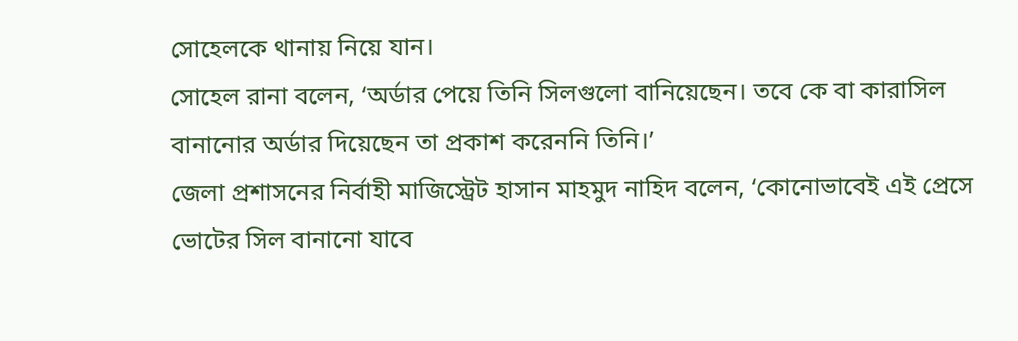সোহেলকে থানায় নিয়ে যান।
সোহেল রানা বলেন, ‘অর্ডার পেয়ে তিনি সিলগুলো বানিয়েছেন। তবে কে বা কারাসিল বানানোর অর্ডার দিয়েছেন তা প্রকাশ করেননি তিনি।’
জেলা প্রশাসনের নির্বাহী মাজিস্ট্রেট হাসান মাহমুদ নাহিদ বলেন, ‘কোনোভাবেই এই প্রেসে ভোটের সিল বানানো যাবে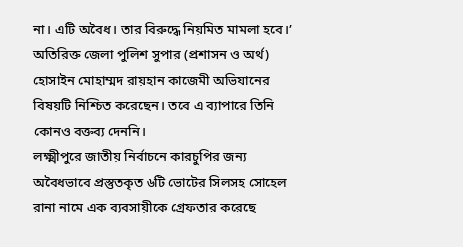না। এটি অবৈধ। তার বিরুদ্ধে নিয়মিত মামলা হবে।’
অতিরিক্ত জেলা পুলিশ সুপার (প্রশাসন ও অর্থ) হোসাইন মোহাম্মদ রায়হান কাজেমী অভিযানের বিষয়টি নিশ্চিত করেছেন। তবে এ ব্যাপারে তিনি কোনও বক্তব্য দেননি।
লক্ষ্মীপুরে জাতীয় নির্বাচনে কারচুপির জন্য অবৈধভাবে প্রস্তুতকৃত ৬টি ভোটের সিলসহ সোহেল রানা নামে এক ব্যবসায়ীকে গ্রেফতার করেছে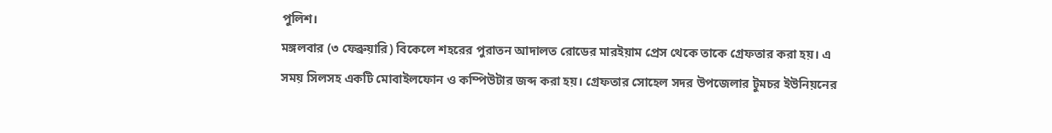পুলিশ।
মঙ্গলবার (৩ ফেব্রুয়ারি) বিকেলে শহরের পুরাতন আদালত রোডের মারইয়াম প্রেস থেকে তাকে গ্রেফতার করা হয়। এ সময় সিলসহ একটি মোবাইলফোন ও কম্পিউটার জব্দ করা হয়। গ্রেফতার সোহেল সদর উপজেলার টুমচর ইউনিয়নের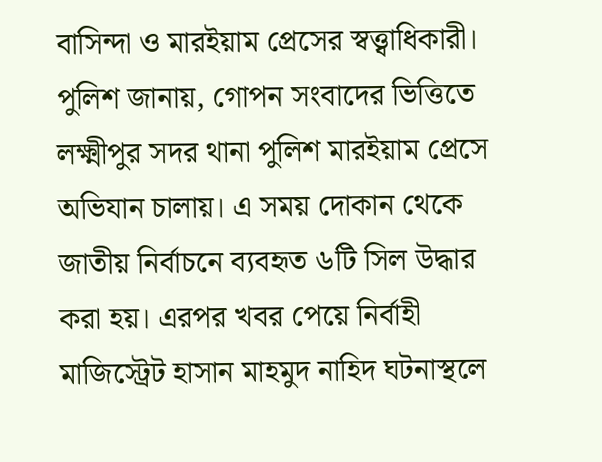বাসিন্দা ও মারইয়াম প্রেসের স্বত্ত্বাধিকারী।
পুলিশ জানায়, গোপন সংবাদের ভিত্তিতে লক্ষ্মীপুর সদর থানা পুলিশ মারইয়াম প্রেসে অভিযান চালায়। এ সময় দোকান থেকে জাতীয় নির্বাচনে ব্যবহৃত ৬টি সিল উদ্ধার করা হয়। এরপর খবর পেয়ে নির্বাহী মাজিস্ট্রেট হাসান মাহমুদ নাহিদ ঘটনাস্থলে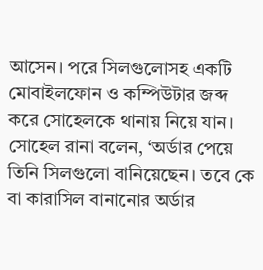আসেন। পরে সিলগুলোসহ একটি মোবাইলফোন ও কম্পিউটার জব্দ করে সোহেলকে থানায় নিয়ে যান।
সোহেল রানা বলেন, ‘অর্ডার পেয়ে তিনি সিলগুলো বানিয়েছেন। তবে কে বা কারাসিল বানানোর অর্ডার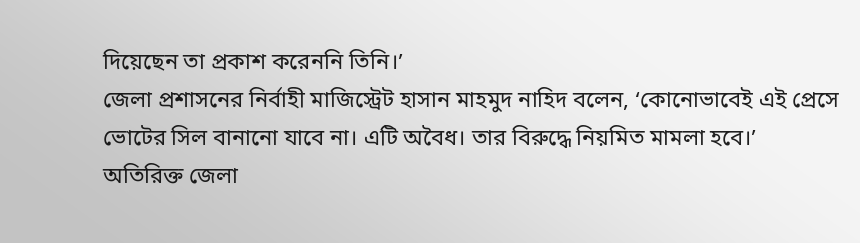দিয়েছেন তা প্রকাশ করেননি তিনি।’
জেলা প্রশাসনের নির্বাহী মাজিস্ট্রেট হাসান মাহমুদ নাহিদ বলেন, ‘কোনোভাবেই এই প্রেসে ভোটের সিল বানানো যাবে না। এটি অবৈধ। তার বিরুদ্ধে নিয়মিত মামলা হবে।’
অতিরিক্ত জেলা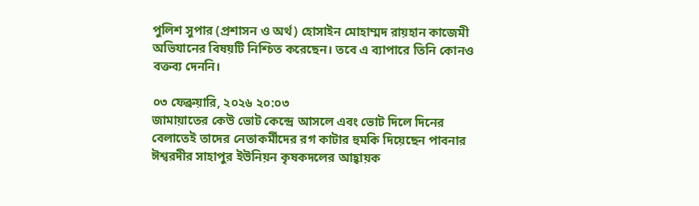পুলিশ সুপার (প্রশাসন ও অর্থ) হোসাইন মোহাম্মদ রায়হান কাজেমী অভিযানের বিষয়টি নিশ্চিত করেছেন। তবে এ ব্যাপারে তিনি কোনও বক্তব্য দেননি।

০৩ ফেব্রুয়ারি, ২০২৬ ২০:০৩
জামায়াতের কেউ ভোট কেন্দ্রে আসলে এবং ভোট দিলে দিনের বেলাতেই তাদের নেতাকর্মীদের রগ কাটার হুমকি দিয়েছেন পাবনার ঈশ্বরদীর সাহাপুর ইউনিয়ন কৃষকদলের আহ্বায়ক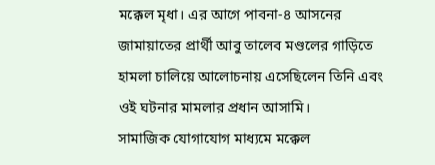মক্কেল মৃধা। এর আগে পাবনা-৪ আসনের জামায়াতের প্রার্থী আবু তালেব মণ্ডলের গাড়িতে হামলা চালিয়ে আলোচনায় এসেছিলেন তিনি এবং ওই ঘটনার মামলার প্রধান আসামি।
সামাজিক যোগাযোগ মাধ্যমে মক্কেল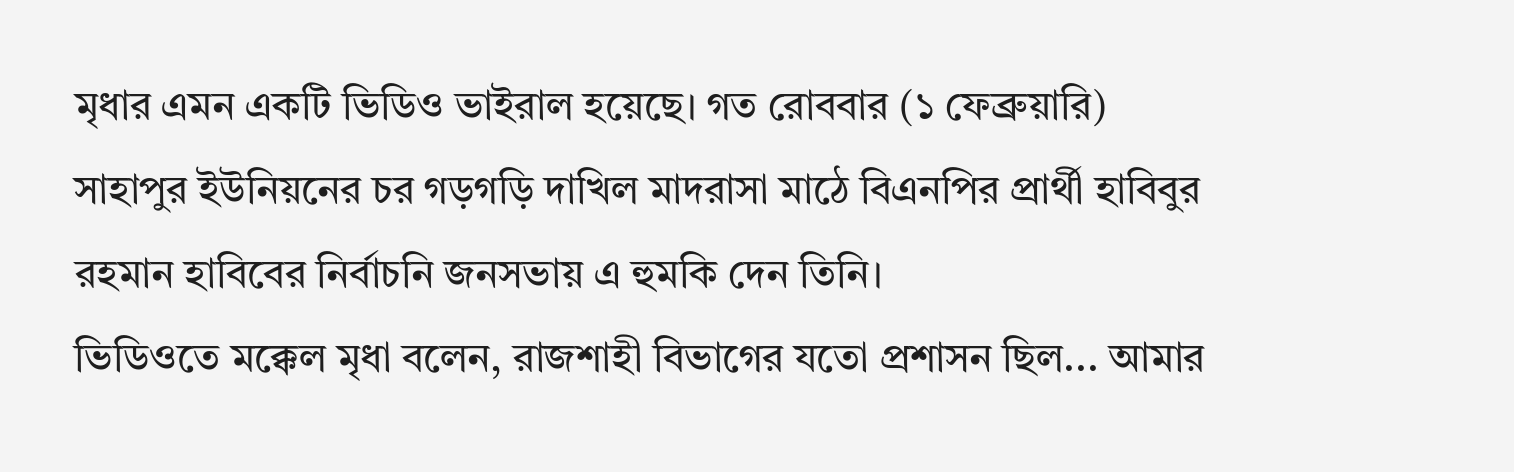মৃধার এমন একটি ভিডিও ভাইরাল হয়েছে। গত রোববার (১ ফেব্রুয়ারি) সাহাপুর ইউনিয়নের চর গড়গড়ি দাখিল মাদরাসা মাঠে বিএনপির প্রার্থী হাবিবুর রহমান হাবিবের নির্বাচনি জনসভায় এ হুমকি দেন তিনি।
ভিডিওতে মক্কেল মৃধা বলেন, রাজশাহী বিভাগের যতো প্রশাসন ছিল... আমার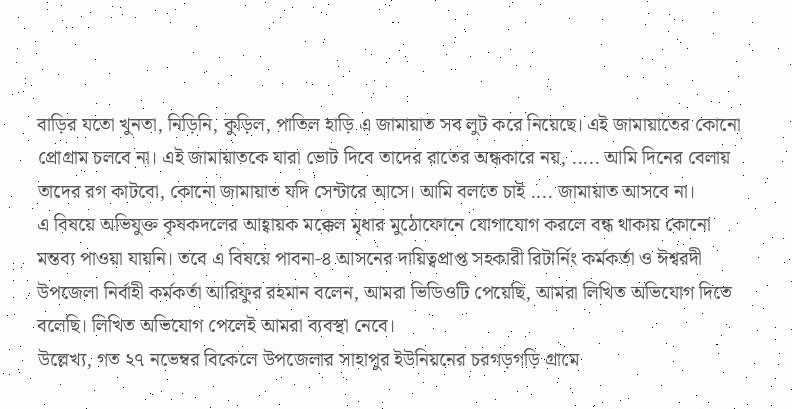বাড়ির যতো খুনতা, নিড়িনি, কুড়িল, পাতিল হাড়ি এ জামায়াত সব লুট করে নিয়েছে। এই জামায়াতের কোনো প্রোগ্রাম চলবে না। এই জামায়াতকে যারা ভোট দিবে তাদের রাতের অন্ধকারে নয়, ..... আমি দিনের বেলায় তাদের রগ কাটবো, কোনো জামায়াত যদি সেন্টারে আসে। আমি বলতে চাই .... জামায়াত আসবে না।
এ বিষয়ে অভিযুক্ত কৃষকদলের আহ্বায়ক মক্কেল মৃধার মুঠোফোনে যোগাযোগ করলে বন্ধ থাকায় কোনো মন্তব্য পাওয়া যায়নি। তবে এ বিষয়ে পাবনা-৪ আসনের দায়িত্বপ্রাপ্ত সহকারী রিটার্নিং কর্মকর্তা ও ঈশ্বরদী উপজেলা নির্বাহী কর্মকর্তা আরিফুর রহমান বলেন, আমরা ভিডিওটি পেয়েছি, আমরা লিখিত অভিযোগ দিতে বলেছি। লিখিত অভিযোগ পেলেই আমরা ব্যবস্থা নেবে।
উল্লেখ্য, গত ২৭ নভেম্বর বিকেলে উপজেলার সাহাপুর ইউনিয়নের চরগড়গড়ি গ্রামে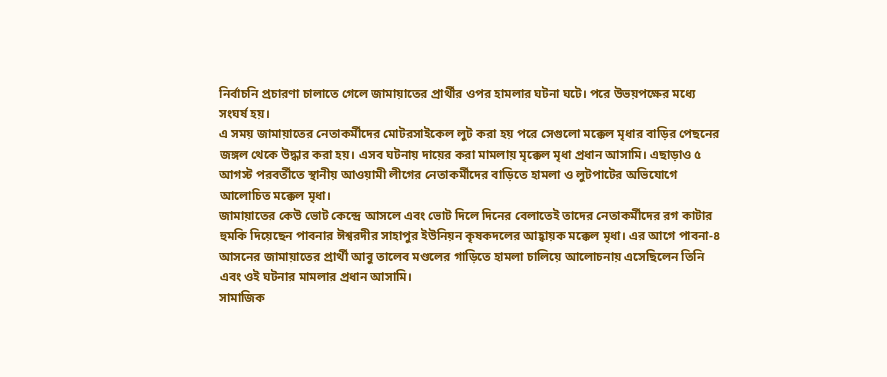নির্বাচনি প্রচারণা চালাতে গেলে জামায়াতের প্রার্থীর ওপর হামলার ঘটনা ঘটে। পরে উভয়পক্ষের মধ্যে সংঘর্ষ হয়।
এ সময় জামায়াতের নেতাকর্মীদের মোটরসাইকেল লুট করা হয় পরে সেগুলো মক্কেল মৃধার বাড়ির পেছনের জঙ্গল থেকে উদ্ধার করা হয়। এসব ঘটনায় দায়ের করা মামলায় মৃক্কেল মৃধা প্রধান আসামি। এছাড়াও ৫ আগস্ট পরবর্তীতে স্থানীয় আওয়ামী লীগের নেতাকর্মীদের বাড়িতে হামলা ও লুটপাটের অভিযোগে আলোচিত মক্কেল মৃধা।
জামায়াতের কেউ ভোট কেন্দ্রে আসলে এবং ভোট দিলে দিনের বেলাতেই তাদের নেতাকর্মীদের রগ কাটার হুমকি দিয়েছেন পাবনার ঈশ্বরদীর সাহাপুর ইউনিয়ন কৃষকদলের আহ্বায়ক মক্কেল মৃধা। এর আগে পাবনা-৪ আসনের জামায়াতের প্রার্থী আবু তালেব মণ্ডলের গাড়িতে হামলা চালিয়ে আলোচনায় এসেছিলেন তিনি এবং ওই ঘটনার মামলার প্রধান আসামি।
সামাজিক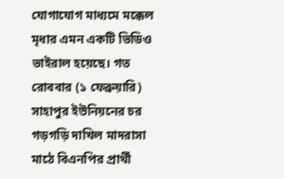যোগাযোগ মাধ্যমে মক্কেল মৃধার এমন একটি ভিডিও ভাইরাল হয়েছে। গত রোববার (১ ফেব্রুয়ারি) সাহাপুর ইউনিয়নের চর গড়গড়ি দাখিল মাদরাসা মাঠে বিএনপির প্রার্থী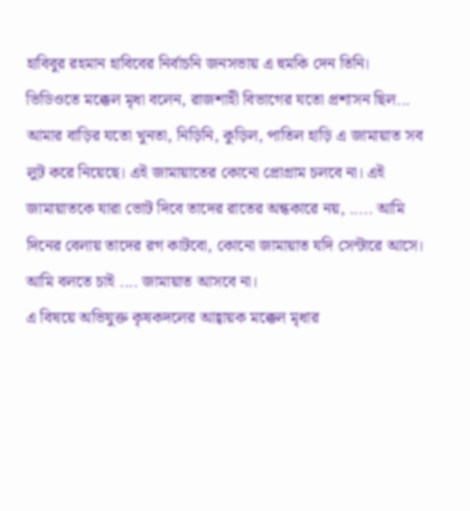হাবিবুর রহমান হাবিবের নির্বাচনি জনসভায় এ হুমকি দেন তিনি।
ভিডিওতে মক্কেল মৃধা বলেন, রাজশাহী বিভাগের যতো প্রশাসন ছিল... আমার বাড়ির যতো খুনতা, নিড়িনি, কুড়িল, পাতিল হাড়ি এ জামায়াত সব লুট করে নিয়েছে। এই জামায়াতের কোনো প্রোগ্রাম চলবে না। এই জামায়াতকে যারা ভোট দিবে তাদের রাতের অন্ধকারে নয়, ..... আমি দিনের বেলায় তাদের রগ কাটবো, কোনো জামায়াত যদি সেন্টারে আসে। আমি বলতে চাই .... জামায়াত আসবে না।
এ বিষয়ে অভিযুক্ত কৃষকদলের আহ্বায়ক মক্কেল মৃধার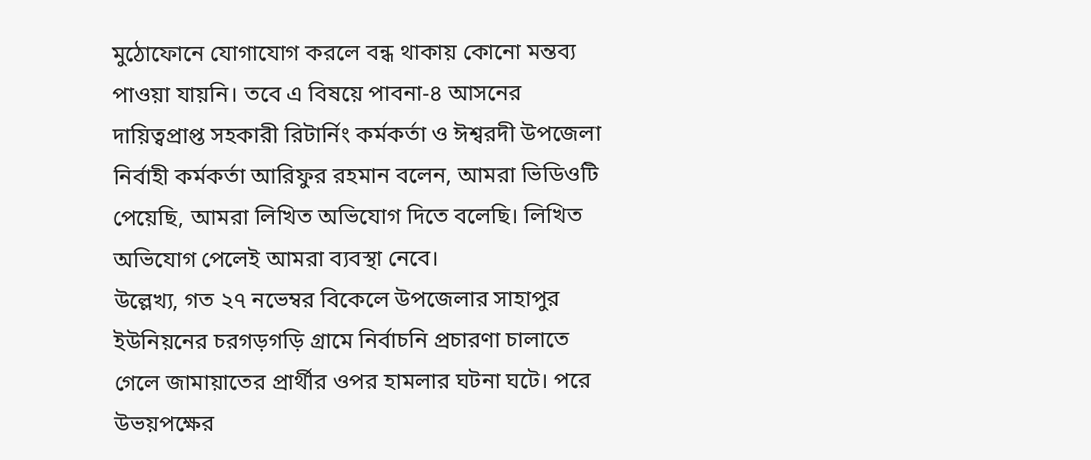মুঠোফোনে যোগাযোগ করলে বন্ধ থাকায় কোনো মন্তব্য পাওয়া যায়নি। তবে এ বিষয়ে পাবনা-৪ আসনের দায়িত্বপ্রাপ্ত সহকারী রিটার্নিং কর্মকর্তা ও ঈশ্বরদী উপজেলা নির্বাহী কর্মকর্তা আরিফুর রহমান বলেন, আমরা ভিডিওটি পেয়েছি, আমরা লিখিত অভিযোগ দিতে বলেছি। লিখিত অভিযোগ পেলেই আমরা ব্যবস্থা নেবে।
উল্লেখ্য, গত ২৭ নভেম্বর বিকেলে উপজেলার সাহাপুর ইউনিয়নের চরগড়গড়ি গ্রামে নির্বাচনি প্রচারণা চালাতে গেলে জামায়াতের প্রার্থীর ওপর হামলার ঘটনা ঘটে। পরে উভয়পক্ষের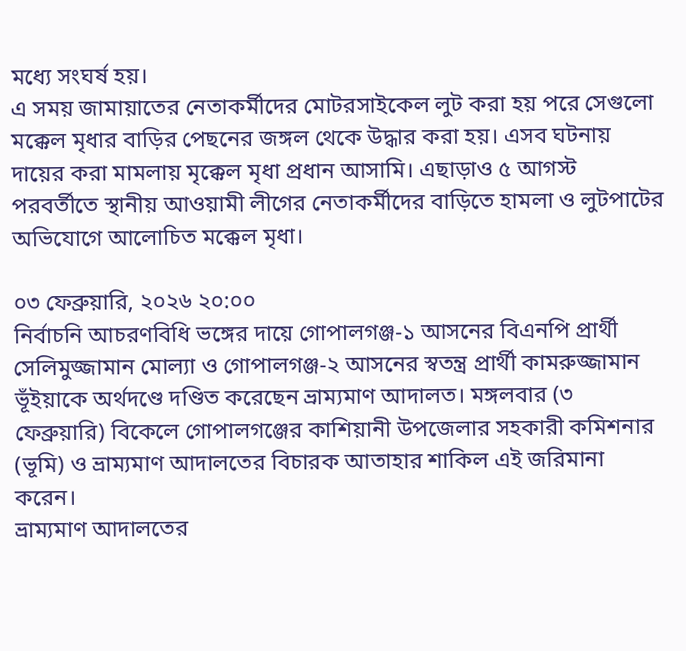মধ্যে সংঘর্ষ হয়।
এ সময় জামায়াতের নেতাকর্মীদের মোটরসাইকেল লুট করা হয় পরে সেগুলো মক্কেল মৃধার বাড়ির পেছনের জঙ্গল থেকে উদ্ধার করা হয়। এসব ঘটনায় দায়ের করা মামলায় মৃক্কেল মৃধা প্রধান আসামি। এছাড়াও ৫ আগস্ট পরবর্তীতে স্থানীয় আওয়ামী লীগের নেতাকর্মীদের বাড়িতে হামলা ও লুটপাটের অভিযোগে আলোচিত মক্কেল মৃধা।

০৩ ফেব্রুয়ারি, ২০২৬ ২০:০০
নির্বাচনি আচরণবিধি ভঙ্গের দায়ে গোপালগঞ্জ-১ আসনের বিএনপি প্রার্থী সেলিমুজ্জামান মোল্যা ও গোপালগঞ্জ-২ আসনের স্বতন্ত্র প্রার্থী কামরুজ্জামান ভূঁইয়াকে অর্থদণ্ডে দণ্ডিত করেছেন ভ্রাম্যমাণ আদালত। মঙ্গলবার (৩ ফেব্রুয়ারি) বিকেলে গোপালগঞ্জের কাশিয়ানী উপজেলার সহকারী কমিশনার (ভূমি) ও ভ্রাম্যমাণ আদালতের বিচারক আতাহার শাকিল এই জরিমানা করেন।
ভ্রাম্যমাণ আদালতের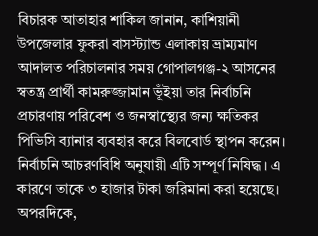বিচারক আতাহার শাকিল জানান, কাশিয়ানী উপজেলার ফুকরা বাসস্ট্যান্ড এলাকায় ভ্রাম্যমাণ আদালত পরিচালনার সময় গোপালগঞ্জ-২ আসনের স্বতন্ত্র প্রার্থী কামরুজ্জামান ভূঁইয়া তার নির্বাচনি প্রচারণায় পরিবেশ ও জনস্বাস্থ্যের জন্য ক্ষতিকর পিভিসি ব্যানার ব্যবহার করে বিলবোর্ড স্থাপন করেন। নির্বাচনি আচরণবিধি অনুযায়ী এটি সম্পূর্ণ নিষিদ্ধ। এ কারণে তাকে ৩ হাজার টাকা জরিমানা করা হয়েছে।
অপরদিকে,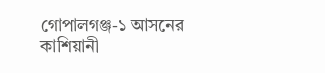গোপালগঞ্জ-১ আসনের কাশিয়ানী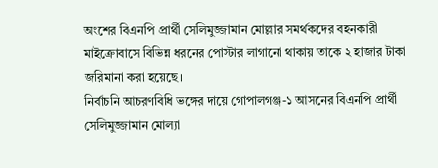অংশের বিএনপি প্রার্থী সেলিমুজ্জামান মোল্লার সমর্থকদের বহনকারী মাইক্রোবাসে বিভিন্ন ধরনের পোস্টার লাগানো থাকায় তাকে ২ হাজার টাকা জরিমানা করা হয়েছে।
নির্বাচনি আচরণবিধি ভঙ্গের দায়ে গোপালগঞ্জ-১ আসনের বিএনপি প্রার্থী সেলিমুজ্জামান মোল্যা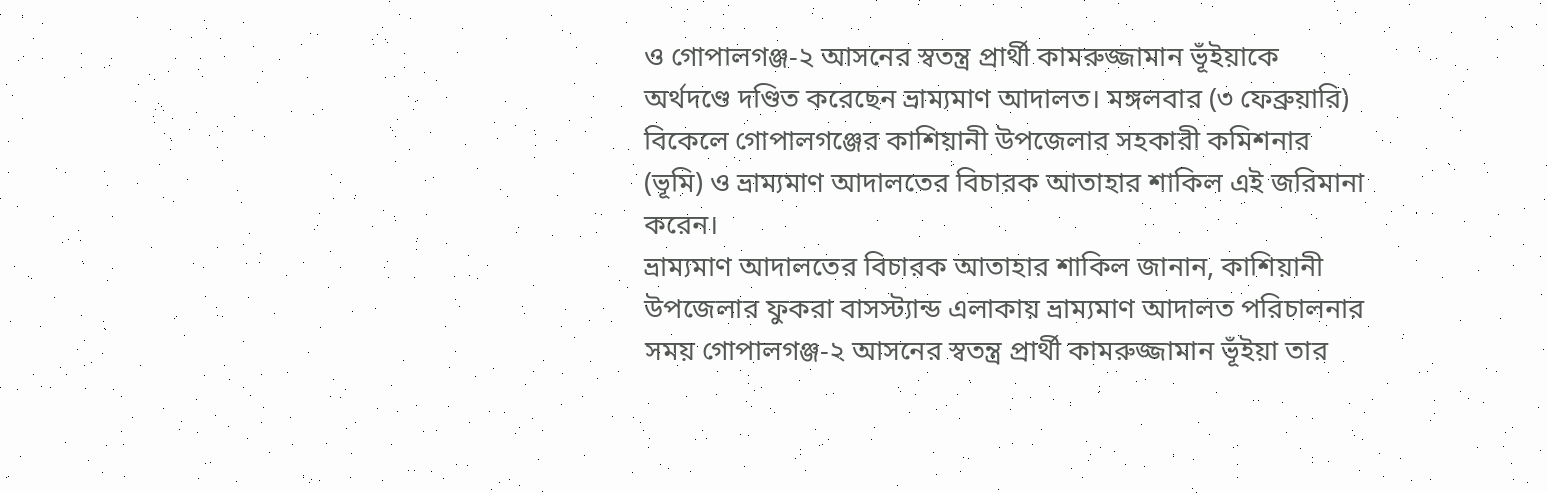ও গোপালগঞ্জ-২ আসনের স্বতন্ত্র প্রার্থী কামরুজ্জামান ভূঁইয়াকে অর্থদণ্ডে দণ্ডিত করেছেন ভ্রাম্যমাণ আদালত। মঙ্গলবার (৩ ফেব্রুয়ারি) বিকেলে গোপালগঞ্জের কাশিয়ানী উপজেলার সহকারী কমিশনার (ভূমি) ও ভ্রাম্যমাণ আদালতের বিচারক আতাহার শাকিল এই জরিমানা করেন।
ভ্রাম্যমাণ আদালতের বিচারক আতাহার শাকিল জানান, কাশিয়ানী উপজেলার ফুকরা বাসস্ট্যান্ড এলাকায় ভ্রাম্যমাণ আদালত পরিচালনার সময় গোপালগঞ্জ-২ আসনের স্বতন্ত্র প্রার্থী কামরুজ্জামান ভূঁইয়া তার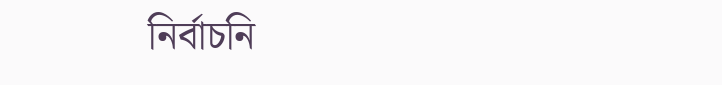নির্বাচনি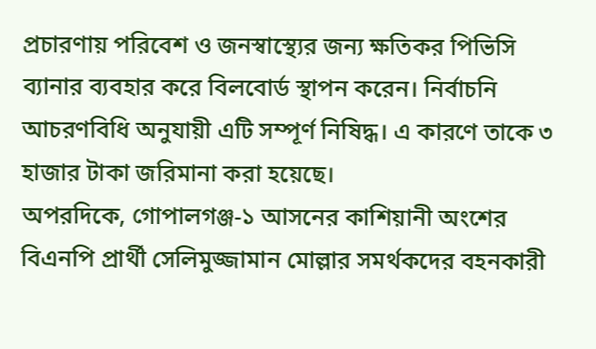প্রচারণায় পরিবেশ ও জনস্বাস্থ্যের জন্য ক্ষতিকর পিভিসি ব্যানার ব্যবহার করে বিলবোর্ড স্থাপন করেন। নির্বাচনি আচরণবিধি অনুযায়ী এটি সম্পূর্ণ নিষিদ্ধ। এ কারণে তাকে ৩ হাজার টাকা জরিমানা করা হয়েছে।
অপরদিকে, গোপালগঞ্জ-১ আসনের কাশিয়ানী অংশের বিএনপি প্রার্থী সেলিমুজ্জামান মোল্লার সমর্থকদের বহনকারী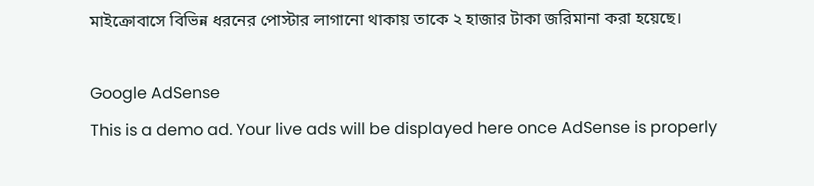মাইক্রোবাসে বিভিন্ন ধরনের পোস্টার লাগানো থাকায় তাকে ২ হাজার টাকা জরিমানা করা হয়েছে।

Google AdSense
This is a demo ad. Your live ads will be displayed here once AdSense is properly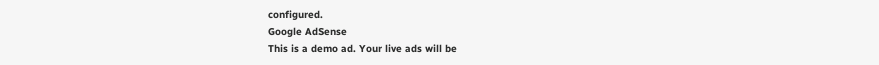configured.
Google AdSense
This is a demo ad. Your live ads will be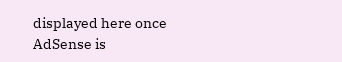displayed here once AdSense is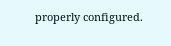properly configured.